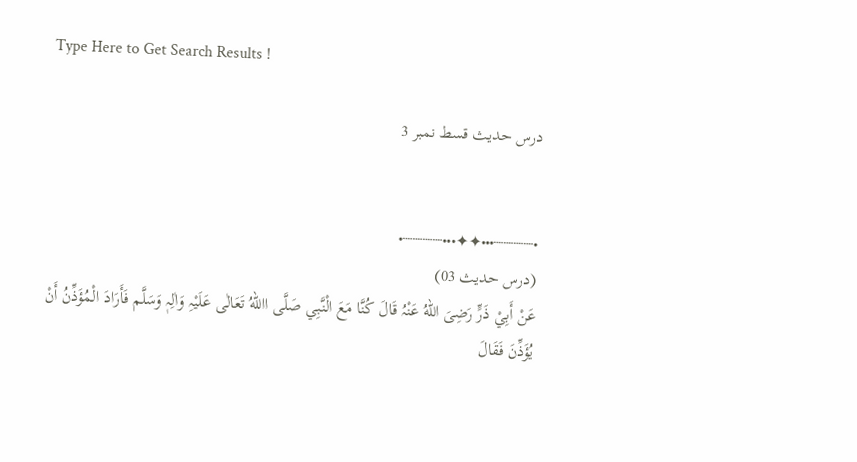Type Here to Get Search Results !

درس حدیث قسط نمبر 3


•┈┈┈┈•••✦✦•••┈┈┈┈•
(درس حدیث 03)
عَنْ أَبِيْ ذَرٍّ رَضِیَ اللهُ عَنْہُ قَالَ کُنَّا مَعَ الْنَّبِي صَلَّی االلهُ تَعَالٰی عَلَیْہِ وَاٰلِہٖ وَسَلَّم فَأَرَادَ الْمُؤَذِّنُ أَنْ یُؤَذِّنَ فَقَالَ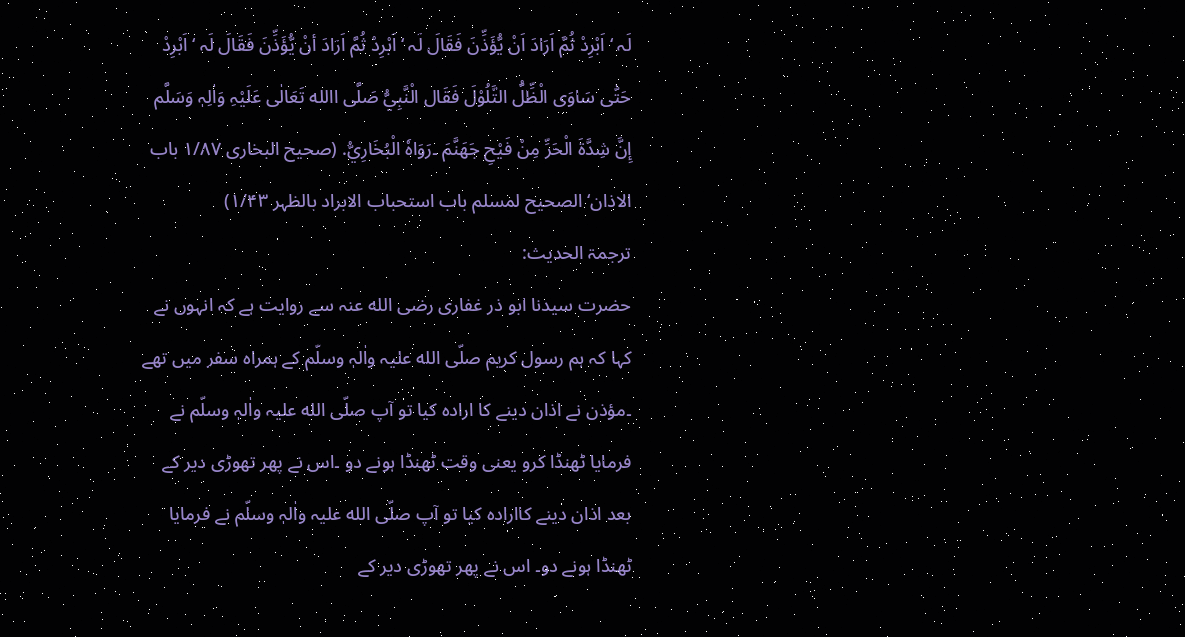لَہ ‘ اَبْرِدْ ثُمَّ اَرَادَ اَنْ یُّؤَذِّنَ فَقَالَ لَہ ‘ اَبْرِدْ ثُمَّ اَرَادَ أنْ یُّؤَذِّنَ فَقَالَ لَہ ‘ اَبْرِدْ حَتّٰی سَاوَی الْظِّلُّ التَّلُوْلَ فَقَال الْنَّبِيُّ صَلَّی االله تَعَالٰی عَلَیْہِ وَاٰلِہٖ وَسَلَّم إِنَّ شِدَّۃَ الْحَرِّ مِنْ فَیْحِ جَھَنَّمَ ۔رَوَاہٗ الْبُخَارِيُّ. (صحیح البخاری ۱/۸۷ باب الاذان‘الصحیح لمسلم باب استحباب الابراد بالظہر ۱/۴۳)
ترجمۃ الحدیث:
حضرت سیدنا ابو ذر غفاری رضی الله عنہ سے روایت ہے کہ انہوں نے کہا کہ ہم رسول کریم صلّی الله علیہ واٰلہٖ وسلّم کے ہمراہ سفر میں تھے ۔مؤذن نے اذان دینے کا ارادہ کیا تو آپ صلّی الله علیہ واٰلہٖ وسلّم نے فرمایا ٹھنڈا کرو یعنی وقت ٹھنڈا ہونے دو ۔اس نے پھر تھوڑی دیر کے بعد اذان دینے کاارادہ کیا تو آپ صلّی الله علیہ واٰلہٖ وسلّم نے فرمایا ٹھنڈا ہونے دو۔ اس نے پھر تھوڑی دیر کے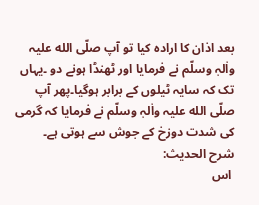بعد اذان کا ارادہ کیا تو آپ صلّی الله علیہ واٰلہٖ وسلّم نے فرمایا اور ٹھنڈا ہونے دو ۔یہاں تک کہ سایہ ٹیلوں کے برابر ہوگیا۔پھر آپ صلّی الله علیہ واٰلہٖ وسلّم نے فرمایا کہ گرمی کی شدت دوزخ کے جوش سے ہوتی ہے۔
شرح الحدیث:
 اس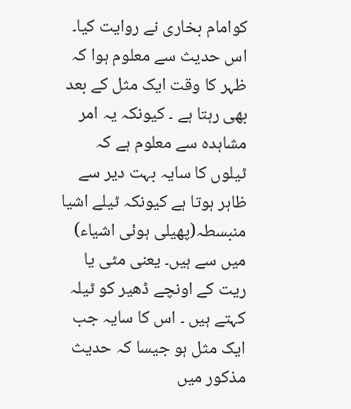کوامام بخاری نے روایت کیا۔ اس حدیث سے معلوم ہوا کہ ظہر کا وقت ایک مثل کے بعد بھی رہتا ہے ۔ کیونکہ یہ امر مشاہدہ سے معلوم ہے کہ ٹیلوں کا سایہ بہت دیر سے ظاہر ہوتا ہے کیونکہ ٹیلے اشیا منبسطہ(پھیلی ہوئی اشیاء) میں سے ہیں۔ یعنی مٹی یا ریت کے اونچے ڈھیر کو ٹیلہ کہتے ہیں ۔ اس کا سایہ جب ایک مثل ہو جیسا کہ حدیث مذکور میں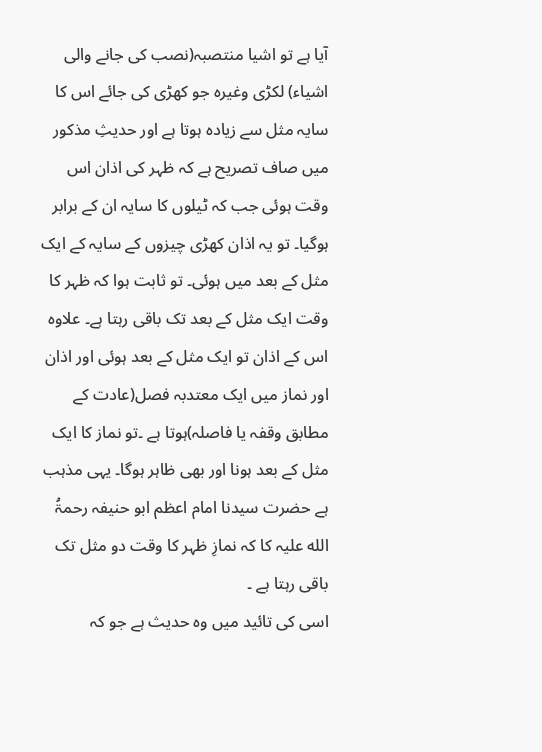آیا ہے تو اشیا منتصبہ(نصب کی جانے والی اشیاء) لکڑی وغیرہ جو کھڑی کی جائے اس کا سایہ مثل سے زیادہ ہوتا ہے اور حدیثِ مذکور میں صاف تصریح ہے کہ ظہر کی اذان اس وقت ہوئی جب کہ ٹیلوں کا سایہ ان کے برابر ہوگیا۔ تو یہ اذان کھڑی چیزوں کے سایہ کے ایک مثل کے بعد میں ہوئی۔ تو ثابت ہوا کہ ظہر کا وقت ایک مثل کے بعد تک باقی رہتا ہے۔ علاوہ اس کے اذان تو ایک مثل کے بعد ہوئی اور اذان اور نماز میں ایک معتدبہ فصل(عادت کے مطابق وقفہ یا فاصلہ)ہوتا ہے ۔تو نماز کا ایک مثل کے بعد ہونا اور بھی ظاہر ہوگا۔ یہی مذہب ہے حضرت سیدنا امام اعظم ابو حنیفہ رحمۃُ الله علیہ کا کہ نمازِ ظہر کا وقت دو مثل تک باقی رہتا ہے ۔
اسی کی تائید میں وہ حدیث ہے جو کہ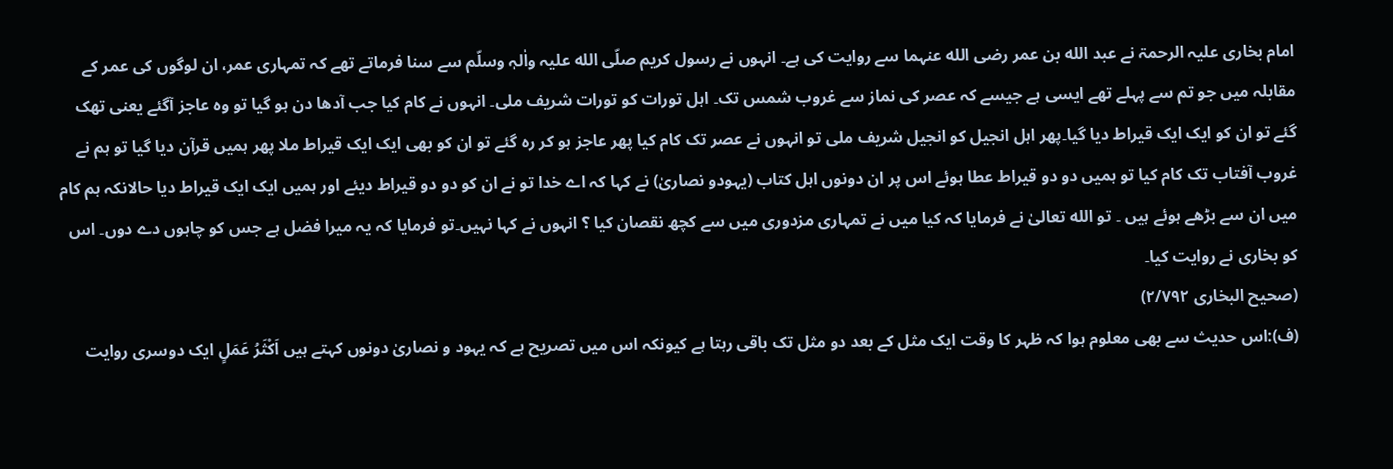امام بخاری علیہ الرحمۃ نے عبد الله بن عمر رضی الله عنہما سے روایت کی ہے۔ انہوں نے رسول کریم صلّی الله علیہ واٰلہٖ وسلّم سے سنا فرماتے تھے کہ تمہاری عمر، ان لوگوں کی عمر کے مقابلہ میں جو تم سے پہلے تھے ایسی ہے جیسے کہ عصر کی نماز سے غروب شمس تک۔ اہل تورات کو تورات شریف ملی۔ انہوں نے کام کیا جب آدھا دن ہو گیا تو وہ عاجز آگئے یعنی تھک گئے تو ان کو ایک ایک قیراط دیا گیا۔پھر اہل انجیل کو انجیل شریف ملی تو انہوں نے عصر تک کام کیا پھر عاجز ہو کر رہ گئے تو ان کو بھی ایک ایک قیراط ملا پھر ہمیں قرآن دیا گیا تو ہم نے غروب آفتاب تک کام کیا تو ہمیں دو دو قیراط عطا ہوئے اس پر ان دونوں اہل کتاب (یہودو نصاریٰ) نے کہا کہ اے خدا تو نے ان کو دو دو قیراط دیئے اور ہمیں ایک ایک قیراط دیا حالانکہ ہم کام میں ان سے بڑھے ہوئے ہیں ۔ تو الله تعالیٰ نے فرمایا کہ کیا میں نے تمہاری مزدوری میں سے کچھ نقصان کیا ؟ انہوں نے کہا نہیں۔تو فرمایا کہ یہ میرا فضل ہے جس کو چاہوں دے دوں۔ اس کو بخاری نے روایت کیا۔
(صحیح البخاری ۲/۷۹۲)
(ف):اس حدیث سے بھی معلوم ہوا کہ ظہر کا وقت ایک مثل کے بعد دو مثل تک باقی رہتا ہے کیونکہ اس میں تصریح ہے کہ یہود و نصاریٰ دونوں کہتے ہیں اَکْثَرُ عَمَلٍ ایک دوسری روایت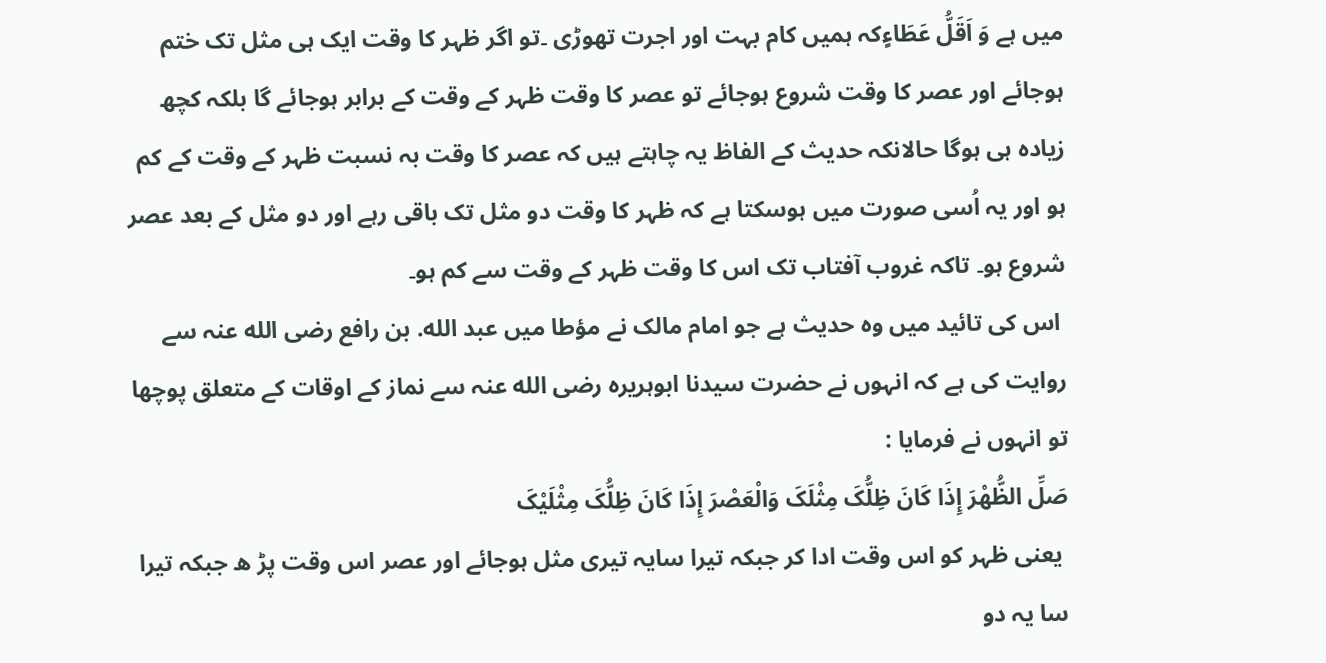میں ہے وَ اَقَلُّ عَطَاءٍکہ ہمیں کام بہت اور اجرت تھوڑی ۔تو اگر ظہر کا وقت ایک ہی مثل تک ختم ہوجائے اور عصر کا وقت شروع ہوجائے تو عصر کا وقت ظہر کے وقت کے برابر ہوجائے گا بلکہ کچھ زیادہ ہی ہوگا حالانکہ حدیث کے الفاظ یہ چاہتے ہیں کہ عصر کا وقت بہ نسبت ظہر کے وقت کے کم ہو اور یہ اُسی صورت میں ہوسکتا ہے کہ ظہر کا وقت دو مثل تک باقی رہے اور دو مثل کے بعد عصر شروع ہو۔ تاکہ غروب آفتاب تک اس کا وقت ظہر کے وقت سے کم ہو۔
 اس کی تائید میں وہ حدیث ہے جو امام مالک نے مؤطا میں عبد الله. بن رافع رضی الله عنہ سے روایت کی ہے کہ انہوں نے حضرت سیدنا ابوہریرہ رضی الله عنہ سے نماز کے اوقات کے متعلق پوچھا تو انہوں نے فرمایا :
صَلِّ الظُّھْرَ إِذَا کَانَ ظِلُّکَ مِثْلَکَ وَالْعَصْرَ إِذَا کَانَ ظِلُّکَ مِثْلَیْکَ
 یعنی ظہر کو اس وقت ادا کر جبکہ تیرا سایہ تیری مثل ہوجائے اور عصر اس وقت پڑ ھ جبکہ تیرا سا یہ دو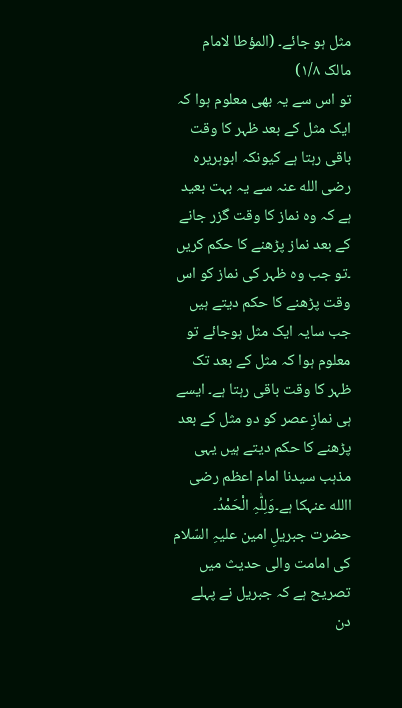مثل ہو جائے۔ (المؤطا لامام مالک ۱/۸)
تو اس سے یہ بھی معلوم ہوا کہ ایک مثل کے بعد ظہر کا وقت باقی رہتا ہے کیونکہ ابوہریرہ رضی الله عنہ سے یہ بہت بعید ہے کہ وہ نماز کا وقت گزر جانے کے بعد نماز پڑھنے کا حکم کریں ۔تو جب وہ ظہر کی نماز کو اس وقت پڑھنے کا حکم دیتے ہیں جب سایہ ایک مثل ہوجائے تو معلوم ہوا کہ مثل کے بعد تک ظہر کا وقت باقی رہتا ہے۔ ایسے ہی نمازِ عصر کو دو مثل کے بعد پڑھنے کا حکم دیتے ہیں یہی مذہب سیدنا امام اعظم رضی االله عنہکا ہے۔وَلِلّٰہِ الْحَمْدُ۔
حضرت جبریلِ امین علیہِ السّلام کی امامت والی حدیث میں تصریح ہے کہ جبریل نے پہلے دن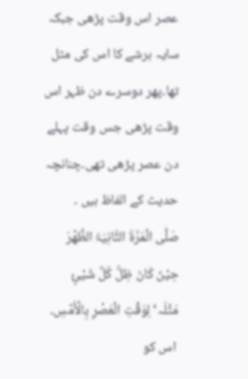عصر اس وقت پڑھی جبکہ سایہ ہرشے کا اس کی مثل تھا۔پھر دوسرے دن ظہر اس وقت پڑھی جس وقت پہلے دن عصر پڑھی تھی۔چنانچہ حدیث کے الفاظ ہیں ۔
صَلّٰی الْمَرَّۃَ الثَّانِیَۃَ الظُّھْرَ حِیْنَ کَانَ ظِلُّ کُلِّ شَیْئٍ مَثْلَہ‘ لِوَقْتِ الْعَصْرِ بِالْأَمْسِ۔
 اس کو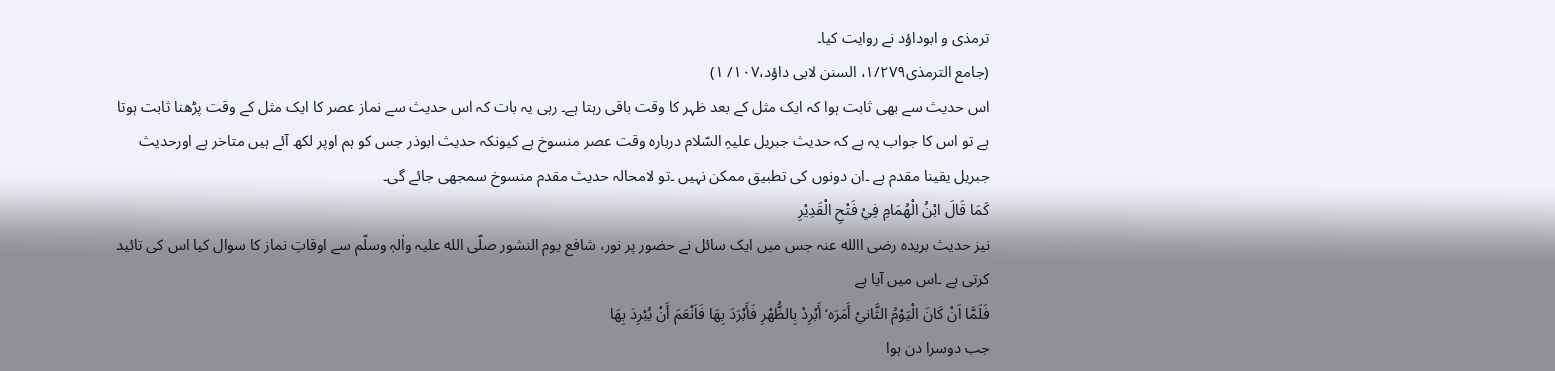ترمذی و ابوداؤد نے روایت کیا۔
(جامع الترمذی۱/۲۷۹، السنن لابی داؤد،۱۰۷/ ۱)
اس حدیث سے بھی ثابت ہوا کہ ایک مثل کے بعد ظہر کا وقت باقی رہتا ہے۔ رہی یہ بات کہ اس حدیث سے نماز عصر کا ایک مثل کے وقت پڑھنا ثابت ہوتا ہے تو اس کا جواب یہ ہے کہ حدیث جبریل علیہِ السّلام دربارہ وقت عصر منسوخ ہے کیونکہ حدیث ابوذر جس کو ہم اوپر لکھ آئے ہیں متاخر ہے اورحدیث جبریل یقینا مقدم ہے ۔ان دونوں کی تطبیق ممکن نہیں ۔تو لامحالہ حدیث مقدم منسوخ سمجھی جائے گی۔
کَمَا قَالَ ابْنُ الْھُمَامِ فِيْ فَتْحِ الْقَدِیْرِ
نیز حدیث بریدہ رضی االله عنہ جس میں ایک سائل نے حضور پر نور، شافع یوم النشور صلّی الله علیہ واٰلہٖ وسلّم سے اوقاتِ نماز کا سوال کیا اس کی تائید کرتی ہے ۔اس میں آیا ہے
فَلَمَّا اَنْ کَانَ الْیَوْمُ الثَّانيْ أَمَرَہ‘ أَبْرِدْ بِالظُّھْرِ فَأَبْرَدَ بِھَا فَاَنْعَمَ أَنْ یُبْرِدَ بِھَا
جب دوسرا دن ہوا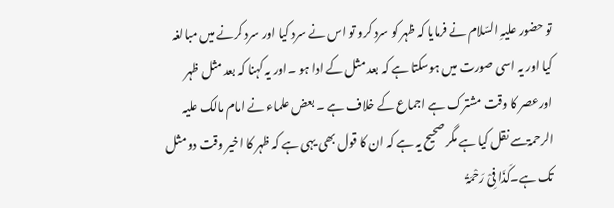تو حضور علیہِ السّلام نے فرمایا کہ ظہر کو سرد کرو تو اس نے سرد کیا اور سرد کرنے میں مبالغہ کیا اور یہ اسی صورت میں ہوسکتا ہے کہ بعد مثل کے ادا ہو ۔اور یہ کہنا کہ بعد مثل ظہر اورعصر کا وقت مشترک ہے اجماع کے خلاف ہے ۔ بعض علماء نے امام مالک علیہ الرحمۃسے نقل کیا ہے مگر صحیح یہ ہے کہ ان کا قول بھی یہی ہے کہ ظہر کا اخیر وقت دو مثل تک ہے۔کَذَا فِیْ رَحْمَۃُ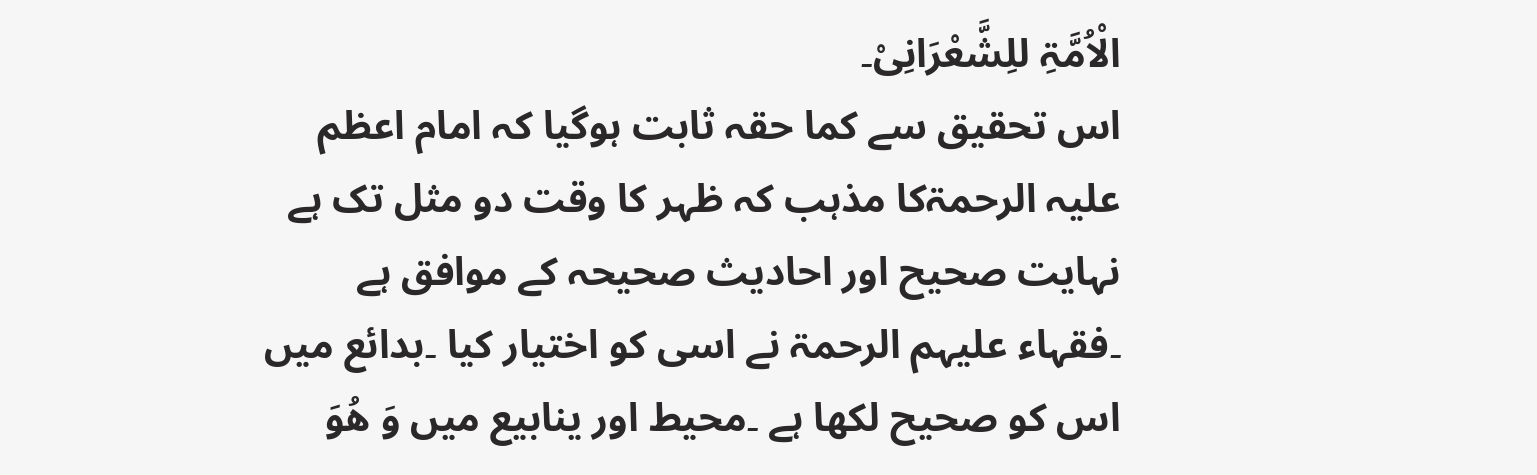الْاُمَّۃِ للِشَّعْرَانِیْ۔
اس تحقیق سے کما حقہ ثابت ہوگیا کہ امام اعظم علیہ الرحمۃکا مذہب کہ ظہر کا وقت دو مثل تک ہے نہایت صحیح اور احادیث صحیحہ کے موافق ہے ۔فقہاء علیہم الرحمۃ نے اسی کو اختیار کیا ۔بدائع میں اس کو صحیح لکھا ہے ۔محیط اور ینابیع میں وَ ھُوَ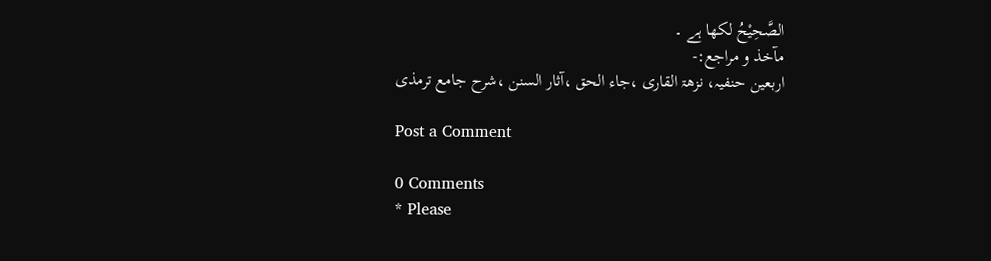الصَّحِیْحُ لکھا ہے ۔
مآخذ و مراجع:-
اربعین حنفیہ، نزھۃ القاری ،جاء الحق ،آثار السنن ،شرح جامع ترمذی

Post a Comment

0 Comments
* Please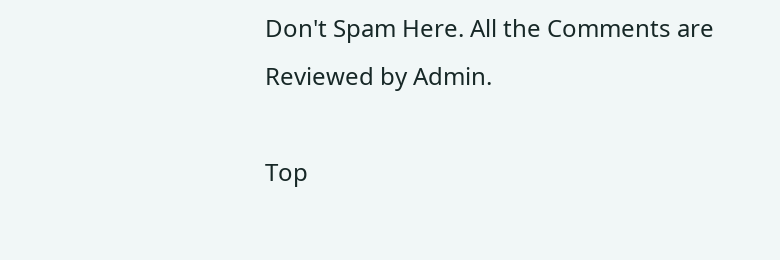Don't Spam Here. All the Comments are Reviewed by Admin.

Top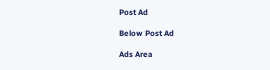Post Ad

Below Post Ad

Ads Area